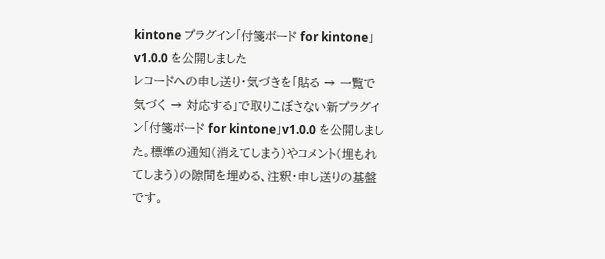kintone プラグイン「付箋ボード for kintone」v1.0.0 を公開しました
レコードへの申し送り・気づきを「貼る → 一覧で気づく → 対応する」で取りこぼさない新プラグイン「付箋ボード for kintone」v1.0.0 を公開しました。標準の通知(消えてしまう)やコメント(埋もれてしまう)の隙間を埋める、注釈・申し送りの基盤です。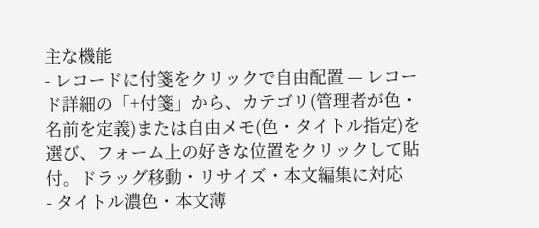主な機能
- レコードに付箋をクリックで自由配置 — レコード詳細の「+付箋」から、カテゴリ(管理者が色・名前を定義)または自由メモ(色・タイトル指定)を選び、フォーム上の好きな位置をクリックして貼付。ドラッグ移動・リサイズ・本文編集に対応
- タイトル濃色・本文薄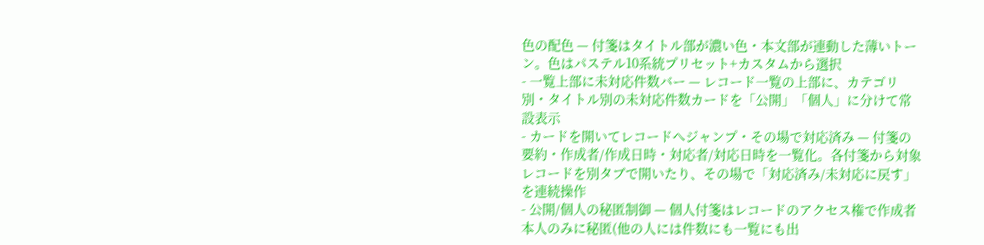色の配色 — 付箋はタイトル部が濃い色・本文部が連動した薄いトーン。色はパステル10系統プリセット+カスタムから選択
- 一覧上部に未対応件数バー — レコード一覧の上部に、カテゴリ別・タイトル別の未対応件数カードを「公開」「個人」に分けて常設表示
- カードを開いてレコードへジャンプ・その場で対応済み — 付箋の要約・作成者/作成日時・対応者/対応日時を一覧化。各付箋から対象レコードを別タブで開いたり、その場で「対応済み/未対応に戻す」を連続操作
- 公開/個人の秘匿制御 — 個人付箋はレコードのアクセス権で作成者本人のみに秘匿(他の人には件数にも一覧にも出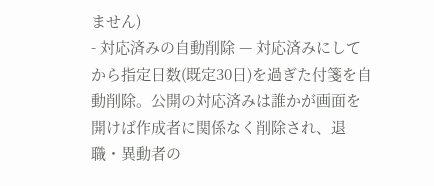ません)
- 対応済みの自動削除 — 対応済みにしてから指定日数(既定30日)を過ぎた付箋を自動削除。公開の対応済みは誰かが画面を開けば作成者に関係なく削除され、退職・異動者の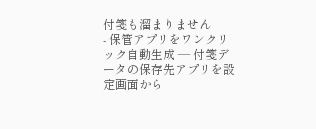付箋も溜まりません
- 保管アプリをワンクリック自動生成 — 付箋データの保存先アプリを設定画面から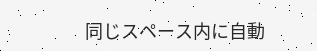同じスペース内に自動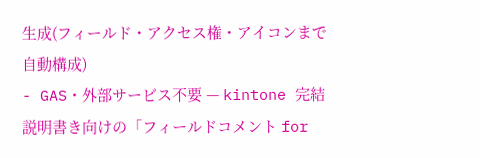生成(フィールド・アクセス権・アイコンまで自動構成)
- GAS・外部サービス不要 — kintone 完結
説明書き向けの「フィールドコメント for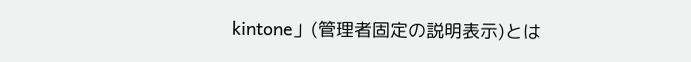kintone」(管理者固定の説明表示)とは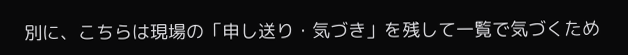別に、こちらは現場の「申し送り・気づき」を残して一覧で気づくため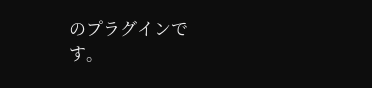のプラグインです。